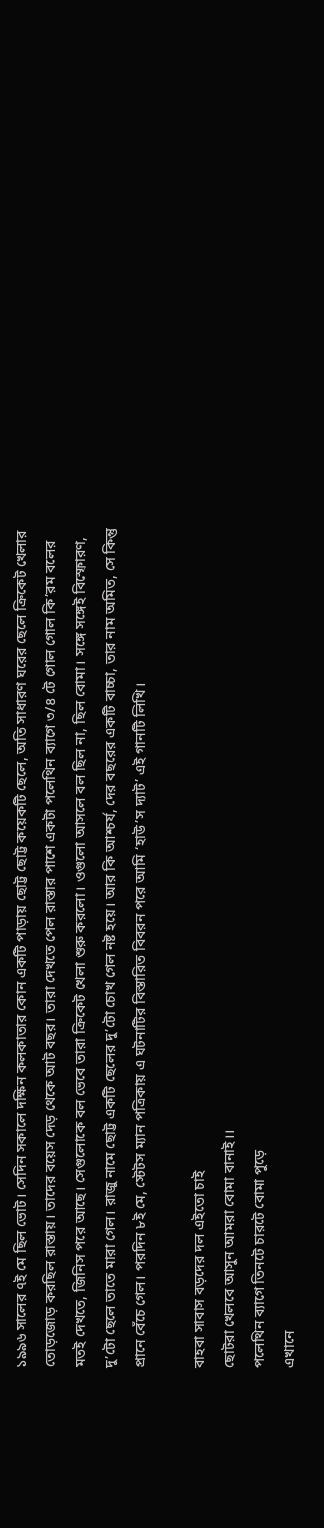১৯৯৬ সালের ৭ই মে ছিল ভোট। সেদিন সকালে দক্ষিন কলকাতার কোন একটি পাড়ায় ছোট্ট ছোট্ট কয়েকটি ছেলে, অতি সাধারণ ঘরের ছেলে ক্রিকেট খেলার তোড়জোড় করছিল রাস্তায়। তাদের বয়েস দেড় থেকে আট বছর। তারা দেখতে পেল রাস্তার পাশে একটা পলেথিন ব্যাগে ৩/৪ টে গোল গোল কি’রম বলের মতই দেখতে, জিনিস পরে আছে। সেগুলোকে বল ভেবে তারা ক্রিকেট খেলা শুরু করলো। ওগুলো আসলে বল ছিল না, ছিল বোমা। সঙ্গে সঙ্গেই বিস্ফোরণ, দু’টো ছেলে তাতে মারা গেল। রাজু নামে ছোট্ট একটি ছেলের দু’টো চোখ গেল নষ্ট হয়ে। আর কি আশ্চর্য, দের বছরের একটি বাচ্চা, তার নাম অমিত, সে কিন্তু প্রানে বেঁচে গেল। পরদিন ৮ই মে, স্টেটস ম্যান পত্রিকায় এ ঘটনাটির বিস্তারিত বিবরন পরে আমি ‘হাউ’স দ্যাট’ এই গানটি লিখি।

বাহবা সাবাস বড়দের দল এইতো চাই
ছোটরা খেলবে আসুন আমরা বোমা বানাই।।
পলেথিন ব্যাগে তিনটে চারটে বোমা পুড়ে
এখানে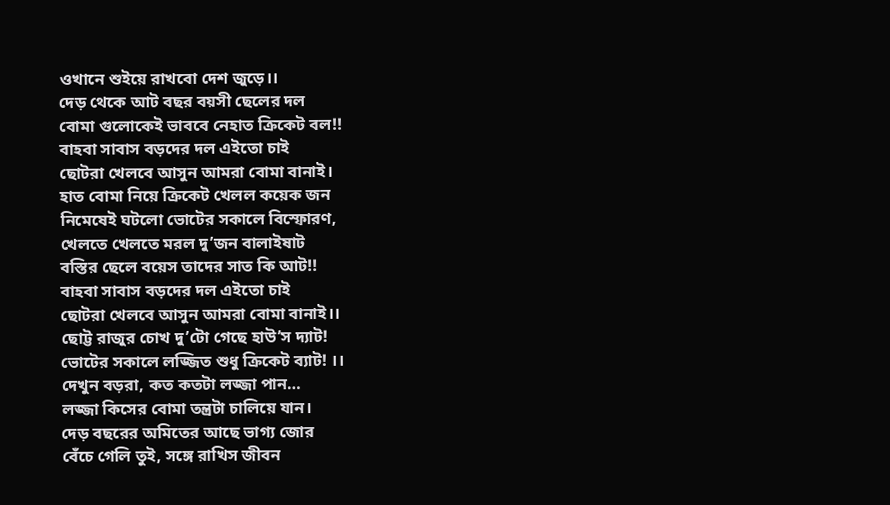ওখানে শুইয়ে রাখবো দেশ জুড়ে।।
দেড় থেকে আট বছর বয়সী ছেলের দল
বোমা গুলোকেই ভাববে নেহাত ক্রিকেট বল!!
বাহবা সাবাস বড়দের দল এইতো চাই
ছোটরা খেলবে আসুন আমরা বোমা বানাই।
হাত বোমা নিয়ে ক্রিকেট খেলল কয়েক জন
নিমেষেই ঘটলো ভোটের সকালে বিস্ফোরণ,
খেলতে খেলতে মরল দু’জন বালাইষাট
বস্তির ছেলে বয়েস তাদের সাত কি আট!!
বাহবা সাবাস বড়দের দল এইতো চাই
ছোটরা খেলবে আসুন আমরা বোমা বানাই।।
ছোট্ট রাজুর চোখ দু’টো গেছে হাউ’স দ্যাট!
ভোটের সকালে লজ্জিত শুধু ক্রিকেট ব্যাট! ।।
দেখুন বড়রা, কত কতটা লজ্জা পান…
লজ্জা কিসের বোমা তন্ত্রটা চালিয়ে যান।
দেড় বছরের অমিতের আছে ভাগ্য জোর
বেঁচে গেলি তুই, সঙ্গে রাখিস জীবন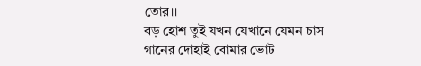তোর।।
বড় হোশ তুই যখন যেখানে যেমন চাস
গানের দোহাই বোমার ভোট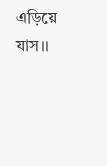এড়িয়ে যাস।।